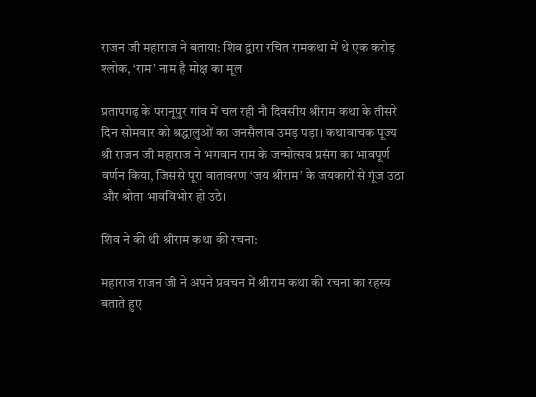राजन जी महाराज ने बताया: शिव द्वारा रचित रामकथा में थे एक करोड़ श्लोक, ‘राम’ नाम है मोक्ष का मूल

प्रतापगढ़ के परानूपुर गांव में चल रही नौ दिवसीय श्रीराम कथा के तीसरे दिन सोमवार को श्रद्धालुओं का जनसैलाब उमड़ पड़ा। कथावाचक पूज्य श्री राजन जी महाराज ने भगवान राम के जन्मोत्सव प्रसंग का भावपूर्ण वर्णन किया, जिससे पूरा वातावरण ‘जय श्रीराम’ के जयकारों से गूंज उठा और श्रोता भावविभोर हो उठे।

शिव ने की थी श्रीराम कथा की रचना:

महाराज राजन जी ने अपने प्रवचन में श्रीराम कथा की रचना का रहस्य बताते हुए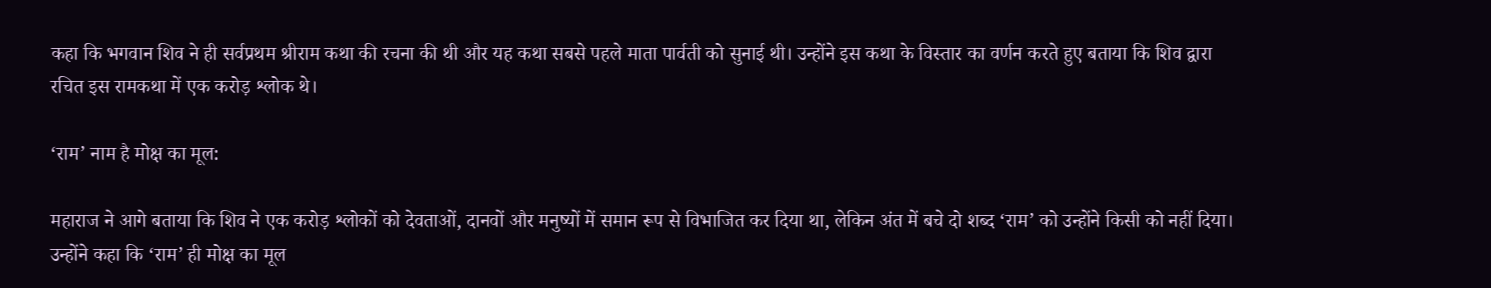कहा कि भगवान शिव ने ही सर्वप्रथम श्रीराम कथा की रचना की थी और यह कथा सबसे पहले माता पार्वती को सुनाई थी। उन्होंने इस कथा के विस्तार का वर्णन करते हुए बताया कि शिव द्वारा रचित इस रामकथा में एक करोड़ श्लोक थे।

‘राम’ नाम है मोक्ष का मूल:

महाराज ने आगे बताया कि शिव ने एक करोड़ श्लोकों को देवताओं, दानवों और मनुष्यों में समान रूप से विभाजित कर दिया था, लेकिन अंत में बचे दो शब्द ‘राम’ को उन्होंने किसी को नहीं दिया। उन्होंने कहा कि ‘राम’ ही मोक्ष का मूल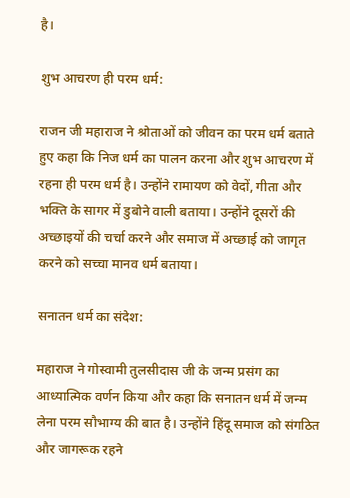है।

शुभ आचरण ही परम धर्म:

राजन जी महाराज ने श्रोताओं को जीवन का परम धर्म बताते हुए कहा कि निज धर्म का पालन करना और शुभ आचरण में रहना ही परम धर्म है। उन्होंने रामायण को वेदों, गीता और भक्ति के सागर में डुबोने वाली बताया। उन्होंने दूसरों की अच्छाइयों की चर्चा करने और समाज में अच्छाई को जागृत करने को सच्चा मानव धर्म बताया।

सनातन धर्म का संदेश:

महाराज ने गोस्वामी तुलसीदास जी के जन्म प्रसंग का आध्यात्मिक वर्णन किया और कहा कि सनातन धर्म में जन्म लेना परम सौभाग्य की बात है। उन्होंने हिंदू समाज को संगठित और जागरूक रहने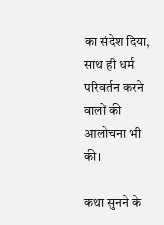का संदेश दिया, साथ ही धर्म परिवर्तन करने वालों की आलोचना भी की।

कथा सुनने के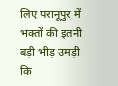लिए परानूपुर में भक्तों की इतनी बड़ी भीड़ उमड़ी कि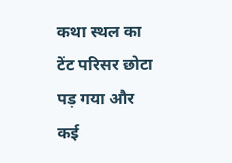कथा स्थल का टेंट परिसर छोटा पड़ गया और कई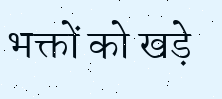भक्तों को खड़े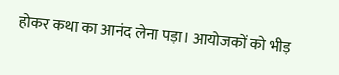होकर कथा का आनंद लेना पड़ा। आयोजकों को भीड़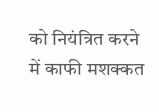को नियंत्रित करने में काफी मशक्कत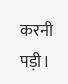करनी पड़ी।